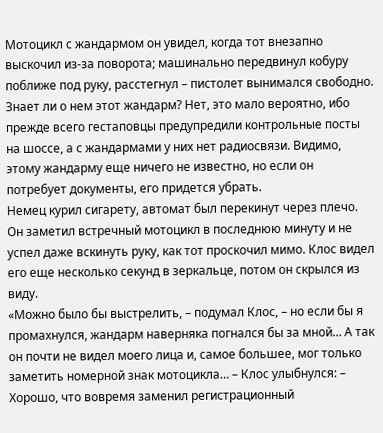Мотоцикл с жандармом он увидел, когда тот внезапно выскочил из-за поворота; машинально передвинул кобуру поближе под руку, расстегнул – пистолет вынимался свободно. Знает ли о нем этот жандарм? Нет, это мало вероятно, ибо прежде всего гестаповцы предупредили контрольные посты на шоссе, а с жандармами у них нет радиосвязи. Видимо, этому жандарму еще ничего не известно, но если он потребует документы, его придется убрать.
Немец курил сигарету, автомат был перекинут через плечо. Он заметил встречный мотоцикл в последнюю минуту и не успел даже вскинуть руку, как тот проскочил мимо. Клос видел его еще несколько секунд в зеркальце, потом он скрылся из виду.
«Можно было бы выстрелить, – подумал Клос, – но если бы я промахнулся, жандарм наверняка погнался бы за мной… А так он почти не видел моего лица и, самое большее, мог только заметить номерной знак мотоцикла… – Клос улыбнулся: – Хорошо, что вовремя заменил регистрационный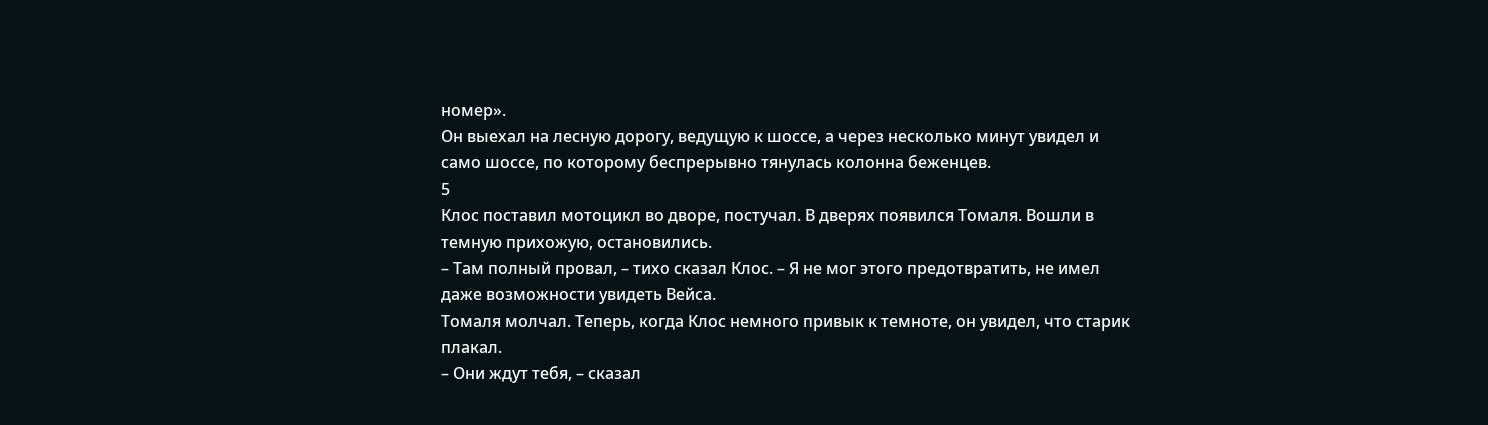номер».
Он выехал на лесную дорогу, ведущую к шоссе, а через несколько минут увидел и само шоссе, по которому беспрерывно тянулась колонна беженцев.
5
Клос поставил мотоцикл во дворе, постучал. В дверях появился Томаля. Вошли в темную прихожую, остановились.
– Там полный провал, – тихо сказал Клос. – Я не мог этого предотвратить, не имел даже возможности увидеть Вейса.
Томаля молчал. Теперь, когда Клос немного привык к темноте, он увидел, что старик плакал.
– Они ждут тебя, – сказал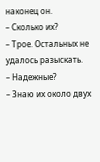наконец он.
– Сколько их?
– Трое. Остальных не удалось разыскать.
– Надежные?
– Знаю их около двух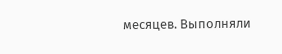месяцев. Выполняли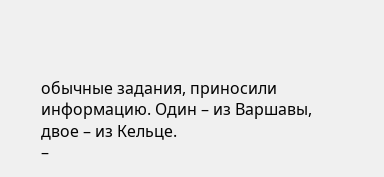обычные задания, приносили информацию. Один – из Варшавы, двое – из Кельце.
–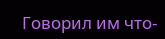Говорил им что-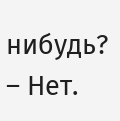нибудь?
– Нет.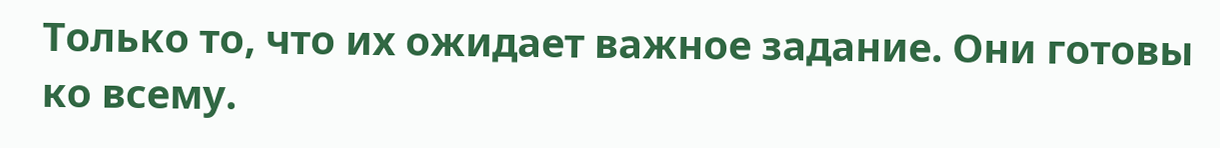Только то, что их ожидает важное задание. Они готовы ко всему.